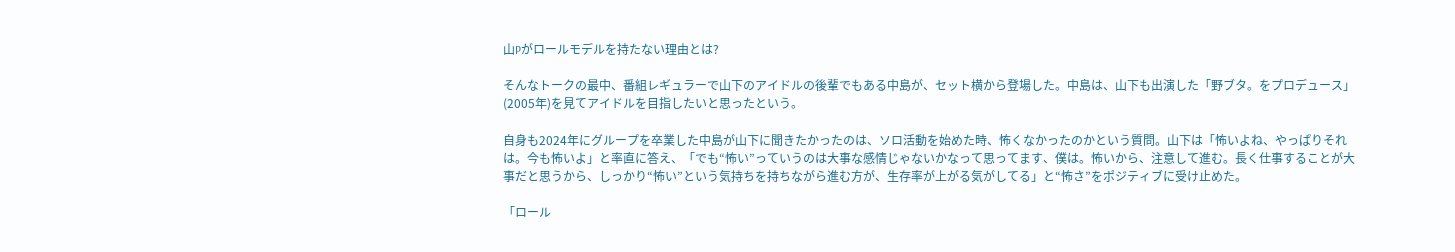山Pがロールモデルを持たない理由とは?

そんなトークの最中、番組レギュラーで山下のアイドルの後輩でもある中島が、セット横から登場した。中島は、山下も出演した「野ブタ。をプロデュース」(2005年)を見てアイドルを目指したいと思ったという。

自身も2024年にグループを卒業した中島が山下に聞きたかったのは、ソロ活動を始めた時、怖くなかったのかという質問。山下は「怖いよね、やっぱりそれは。今も怖いよ」と率直に答え、「でも“怖い”っていうのは大事な感情じゃないかなって思ってます、僕は。怖いから、注意して進む。長く仕事することが大事だと思うから、しっかり“怖い”という気持ちを持ちながら進む方が、生存率が上がる気がしてる」と“怖さ”をポジティブに受け止めた。

「ロール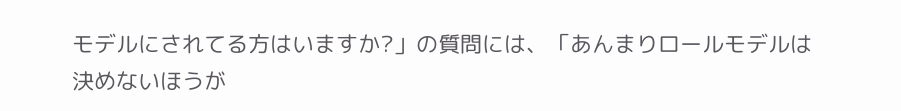モデルにされてる方はいますか?」の質問には、「あんまりロールモデルは決めないほうが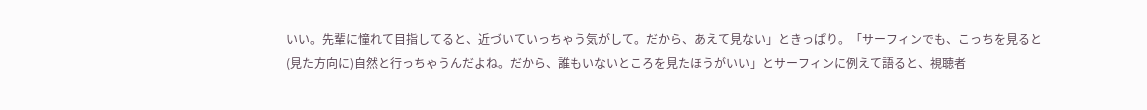いい。先輩に憧れて目指してると、近づいていっちゃう気がして。だから、あえて見ない」ときっぱり。「サーフィンでも、こっちを見ると(見た方向に)自然と行っちゃうんだよね。だから、誰もいないところを見たほうがいい」とサーフィンに例えて語ると、視聴者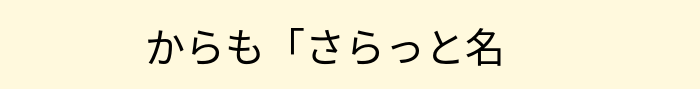からも「さらっと名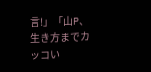言!」「山P、生き方までカッコい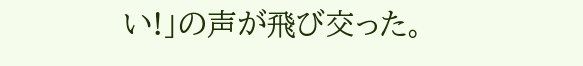い!」の声が飛び交った。